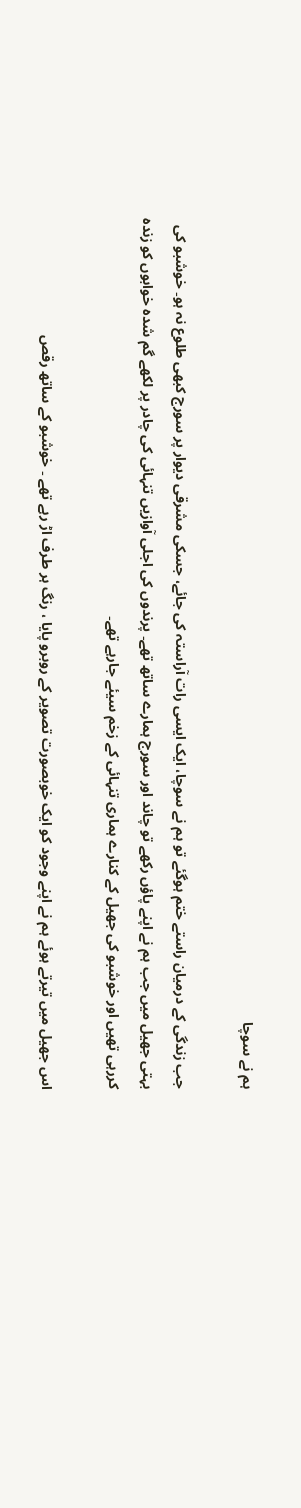ہم نے سوچا

جب زندگی کے درمیان راستے ختم ہوگئے تو ہم نے سوچا، ایک ایسی رات آراستہ کی جائے، جسکی مشرقی دیوار پر سورج کبھی طلوع نہ ہو۔ خوشبو کی بہتی جھیل میں جب ہم نے اپنے پاؤں رکھے تو چاند اور سورج ہمارے ساتھ تھے۔ پرندوں کی اجلی آوازیں تنہائی کی چادر پر لکھے گم شدہ خوابوں کو زندہ کررہی تھیں اور خوشبو کی جھیل کے کنارے ہماری تنہائی کے زخم سیئے جارہے تھے۔

اس جھیل میں تیرتے ہوئے ہم نے اپنے وجود کو ایک خوبصورت تصویر کے روبرو پایا ، رنگ ہر طرف اڑ رہے تھے ۔ خوشبو کے ساتھ رقص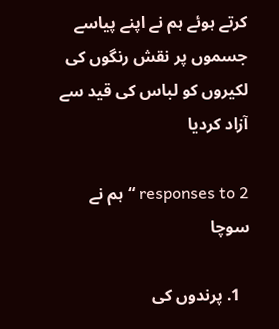کرتے ہوئے ہم نے اپنے پیاسے جسموں پر نقش رنگوں کی لکیروں کو لباس کی قید سے آزاد کردیا

2 responses to “ہم نے سوچا

  1. پرندوں کی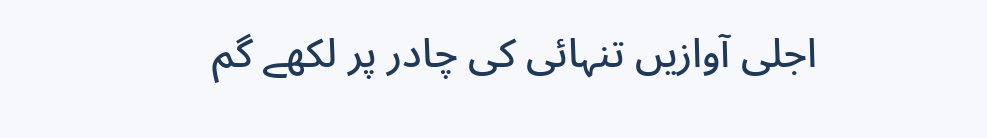اجلی آوازیں تنہائی کی چادر پر لکھے گم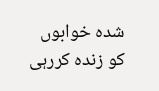شدہ خوابوں کو زندہ کررہی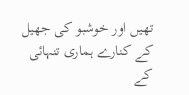تھیں اور خوشبو کی جھیل کے کنارے ہماری تنہائی کے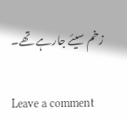زخم سیئے جارہے تھے۔

Leave a comment